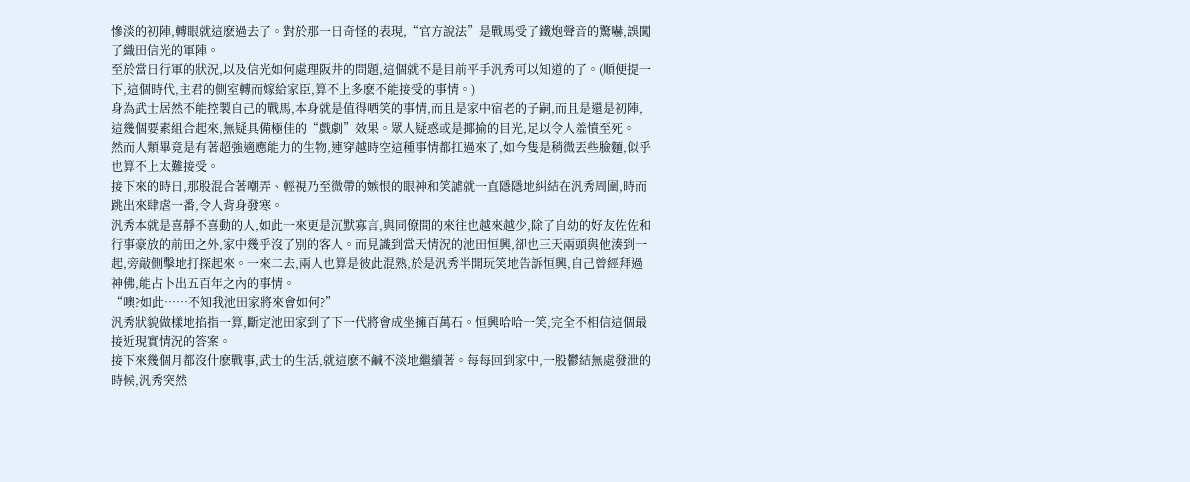慘淡的初陣,轉眼就這麽過去了。對於那一日奇怪的表現,“官方說法”是戰馬受了鐵炮聲音的驚嚇,誤闖了織田信光的軍陣。
至於當日行軍的狀況,以及信光如何處理阪井的問題,這個就不是目前平手汎秀可以知道的了。(順便提一下,這個時代,主君的側室轉而嫁給家臣,算不上多麽不能接受的事情。)
身為武士居然不能控製自己的戰馬,本身就是值得哂笑的事情,而且是家中宿老的子嗣,而且是還是初陣,這幾個要素組合起來,無疑具備極佳的“戲劇”效果。眾人疑惑或是揶揄的目光,足以令人羞憤至死。
然而人類畢竟是有著超強適應能力的生物,連穿越時空這種事情都扛過來了,如今隻是稍微丟些臉麵,似乎也算不上太難接受。
接下來的時日,那股混合著嘲弄、輕視乃至微帶的嫉恨的眼神和笑謔就一直隱隱地糾結在汎秀周圍,時而跳出來肆虐一番,令人背身發寒。
汎秀本就是喜靜不喜動的人,如此一來更是沉默寡言,與同僚間的來往也越來越少,除了自幼的好友佐佐和行事豪放的前田之外,家中幾乎沒了別的客人。而見識到當天情況的池田恒興,卻也三天兩頭與他湊到一起,旁敲側擊地打探起來。一來二去,兩人也算是彼此混熟,於是汎秀半開玩笑地告訴恒興,自己曾經拜過神佛,能占卜出五百年之內的事情。
“噢?如此……不知我池田家將來會如何?”
汎秀狀貌做樣地掐指一算,斷定池田家到了下一代將會成坐擁百萬石。恒興哈哈一笑,完全不相信這個最接近現實情況的答案。
接下來幾個月都沒什麽戰事,武士的生活,就這麽不鹹不淡地繼續著。每每回到家中,一股鬱結無處發泄的時候,汎秀突然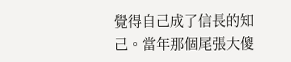覺得自己成了信長的知己。當年那個尾張大傻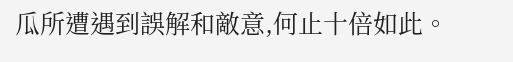瓜所遭遇到誤解和敵意,何止十倍如此。